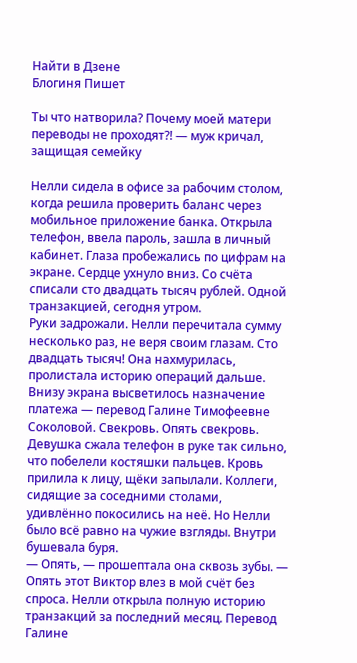Найти в Дзене
Блогиня Пишет

Ты что натворила? Почему моей матери переводы не проходят?! — муж кричал, защищая семейку

Нелли сидела в офисе за рабочим столом, когда решила проверить баланс через мобильное приложение банка. Открыла телефон, ввела пароль, зашла в личный кабинет. Глаза пробежались по цифрам на экране. Сердце ухнуло вниз. Со счёта списали сто двадцать тысяч рублей. Одной транзакцией, сегодня утром.
Руки задрожали. Нелли перечитала сумму несколько раз, не веря своим глазам. Сто двадцать тысяч! Она нахмурилась, пролистала историю операций дальше. Внизу экрана высветилось назначение платежа — перевод Галине Тимофеевне Соколовой. Свекровь. Опять свекровь.
Девушка сжала телефон в руке так сильно, что побелели костяшки пальцев. Кровь прилила к лицу, щёки запылали. Коллеги, сидящие за соседними столами, удивлённо покосились на неё. Но Нелли было всё равно на чужие взгляды. Внутри бушевала буря.
— Опять, — прошептала она сквозь зубы. — Опять этот Виктор влез в мой счёт без спроса. Нелли открыла полную историю транзакций за последний месяц. Перевод Галине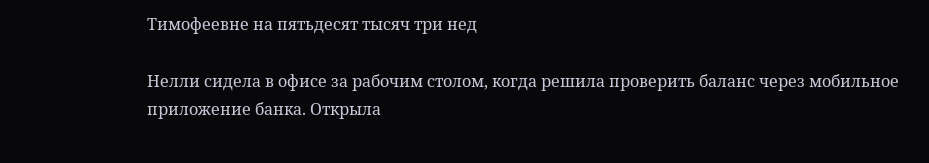Тимофеевне на пятьдесят тысяч три нед

Нелли сидела в офисе за рабочим столом, когда решила проверить баланс через мобильное приложение банка. Открыла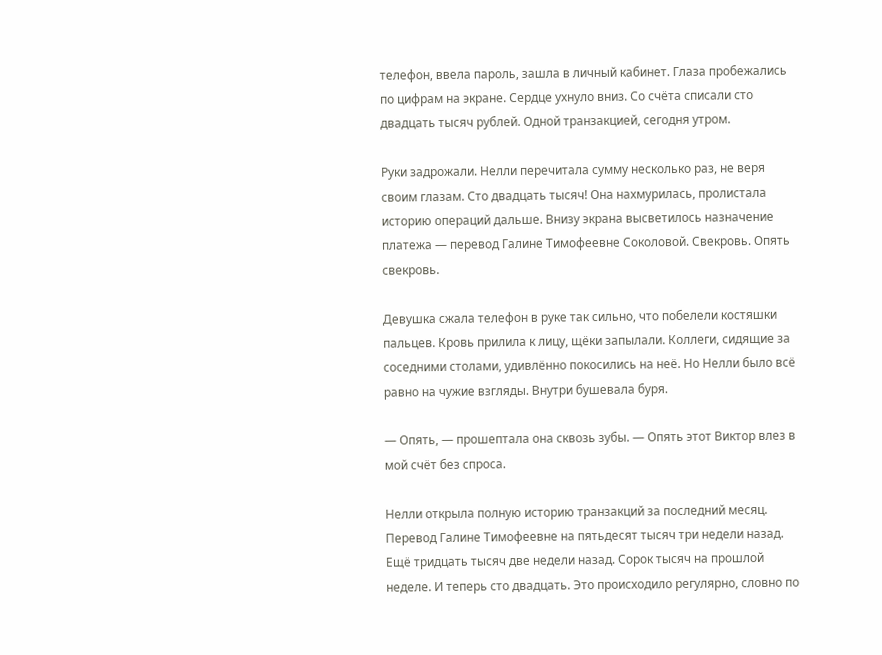телефон, ввела пароль, зашла в личный кабинет. Глаза пробежались по цифрам на экране. Сердце ухнуло вниз. Со счёта списали сто двадцать тысяч рублей. Одной транзакцией, сегодня утром.

Руки задрожали. Нелли перечитала сумму несколько раз, не веря своим глазам. Сто двадцать тысяч! Она нахмурилась, пролистала историю операций дальше. Внизу экрана высветилось назначение платежа — перевод Галине Тимофеевне Соколовой. Свекровь. Опять свекровь.

Девушка сжала телефон в руке так сильно, что побелели костяшки пальцев. Кровь прилила к лицу, щёки запылали. Коллеги, сидящие за соседними столами, удивлённо покосились на неё. Но Нелли было всё равно на чужие взгляды. Внутри бушевала буря.

— Опять, — прошептала она сквозь зубы. — Опять этот Виктор влез в мой счёт без спроса.

Нелли открыла полную историю транзакций за последний месяц. Перевод Галине Тимофеевне на пятьдесят тысяч три недели назад. Ещё тридцать тысяч две недели назад. Сорок тысяч на прошлой неделе. И теперь сто двадцать. Это происходило регулярно, словно по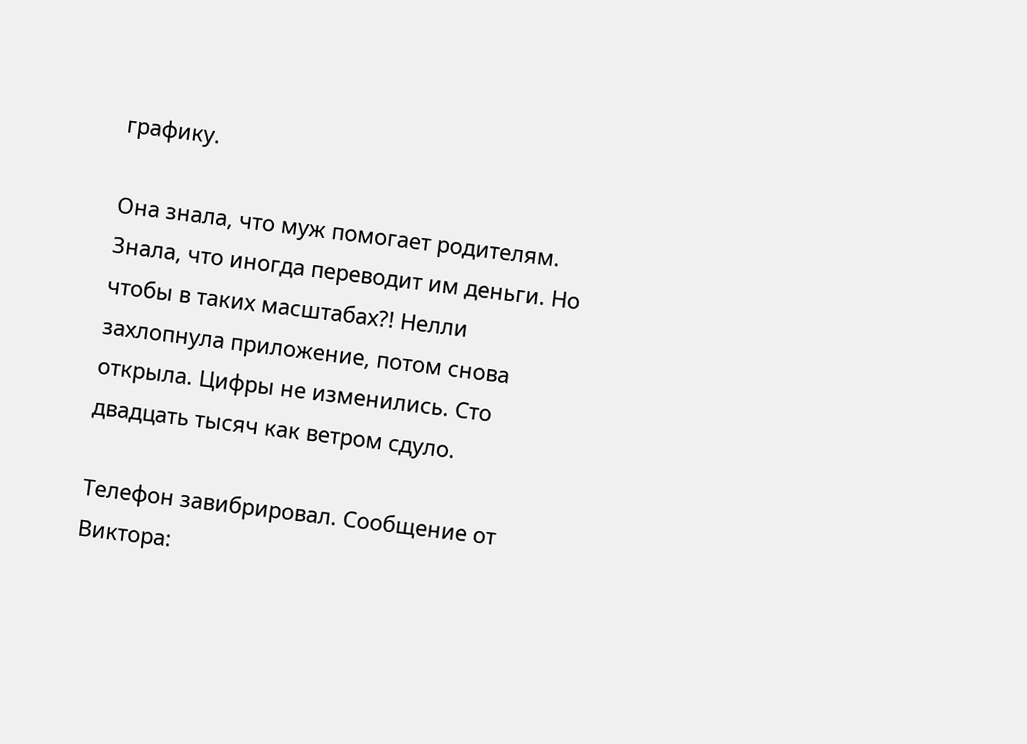графику.

Она знала, что муж помогает родителям. Знала, что иногда переводит им деньги. Но чтобы в таких масштабах?! Нелли захлопнула приложение, потом снова открыла. Цифры не изменились. Сто двадцать тысяч как ветром сдуло.

Телефон завибрировал. Сообщение от Виктора: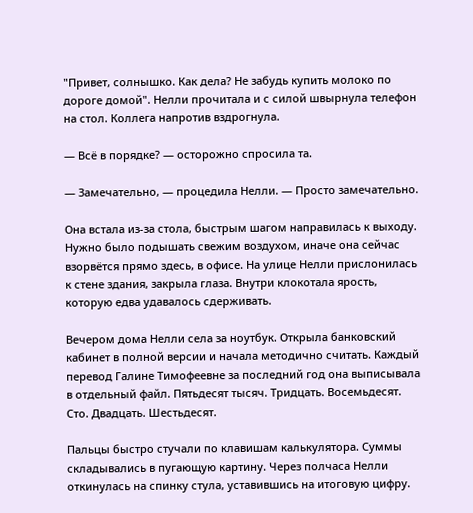"Привет, солнышко. Как дела? Не забудь купить молоко по дороге домой". Нелли прочитала и с силой швырнула телефон на стол. Коллега напротив вздрогнула.

— Всё в порядке? — осторожно спросила та.

— Замечательно, — процедила Нелли. — Просто замечательно.

Она встала из-за стола, быстрым шагом направилась к выходу. Нужно было подышать свежим воздухом, иначе она сейчас взорвётся прямо здесь, в офисе. На улице Нелли прислонилась к стене здания, закрыла глаза. Внутри клокотала ярость, которую едва удавалось сдерживать.

Вечером дома Нелли села за ноутбук. Открыла банковский кабинет в полной версии и начала методично считать. Каждый перевод Галине Тимофеевне за последний год она выписывала в отдельный файл. Пятьдесят тысяч. Тридцать. Восемьдесят. Сто. Двадцать. Шестьдесят.

Пальцы быстро стучали по клавишам калькулятора. Суммы складывались в пугающую картину. Через полчаса Нелли откинулась на спинку стула, уставившись на итоговую цифру.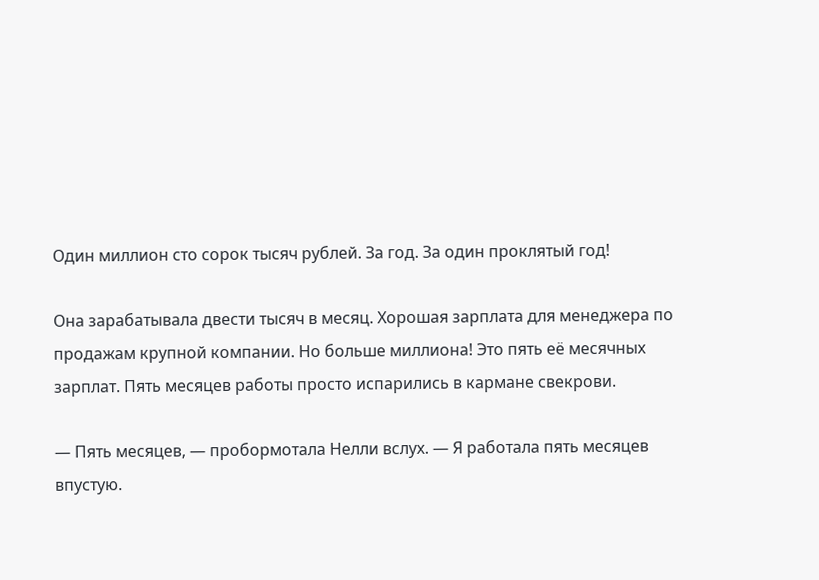Один миллион сто сорок тысяч рублей. За год. За один проклятый год!

Она зарабатывала двести тысяч в месяц. Хорошая зарплата для менеджера по продажам крупной компании. Но больше миллиона! Это пять её месячных зарплат. Пять месяцев работы просто испарились в кармане свекрови.

— Пять месяцев, — пробормотала Нелли вслух. — Я работала пять месяцев впустую.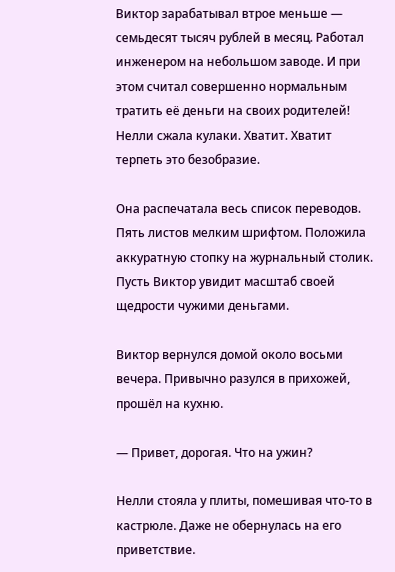Виктор зарабатывал втрое меньше — семьдесят тысяч рублей в месяц. Работал инженером на небольшом заводе. И при этом считал совершенно нормальным тратить её деньги на своих родителей! Нелли сжала кулаки. Хватит. Хватит терпеть это безобразие.

Она распечатала весь список переводов. Пять листов мелким шрифтом. Положила аккуратную стопку на журнальный столик. Пусть Виктор увидит масштаб своей щедрости чужими деньгами.

Виктор вернулся домой около восьми вечера. Привычно разулся в прихожей, прошёл на кухню.

— Привет, дорогая. Что на ужин?

Нелли стояла у плиты, помешивая что-то в кастрюле. Даже не обернулась на его приветствие.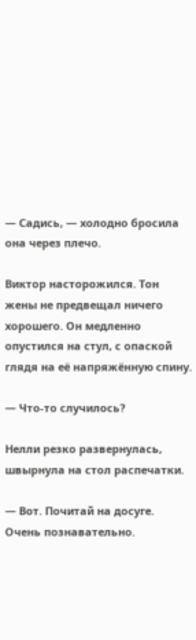— Садись, — холодно бросила она через плечо.

Виктор насторожился. Тон жены не предвещал ничего хорошего. Он медленно опустился на стул, с опаской глядя на её напряжённую спину.

— Что-то случилось?

Нелли резко развернулась, швырнула на стол распечатки.

— Вот. Почитай на досуге. Очень познавательно.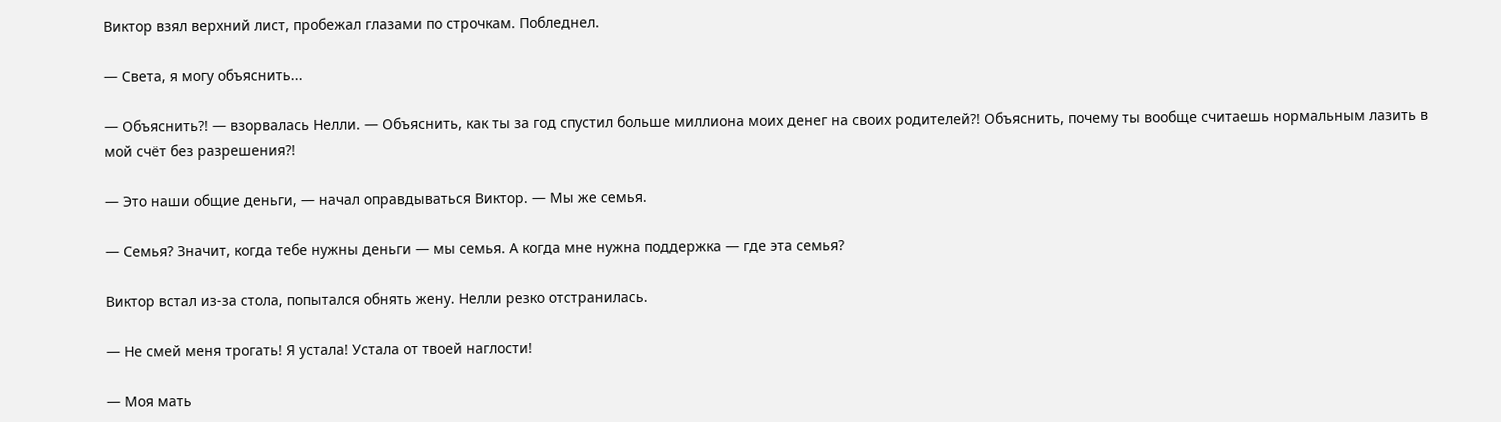Виктор взял верхний лист, пробежал глазами по строчкам. Побледнел.

— Света, я могу объяснить...

— Объяснить?! — взорвалась Нелли. — Объяснить, как ты за год спустил больше миллиона моих денег на своих родителей?! Объяснить, почему ты вообще считаешь нормальным лазить в мой счёт без разрешения?!

— Это наши общие деньги, — начал оправдываться Виктор. — Мы же семья.

— Семья? Значит, когда тебе нужны деньги — мы семья. А когда мне нужна поддержка — где эта семья?

Виктор встал из-за стола, попытался обнять жену. Нелли резко отстранилась.

— Не смей меня трогать! Я устала! Устала от твоей наглости!

— Моя мать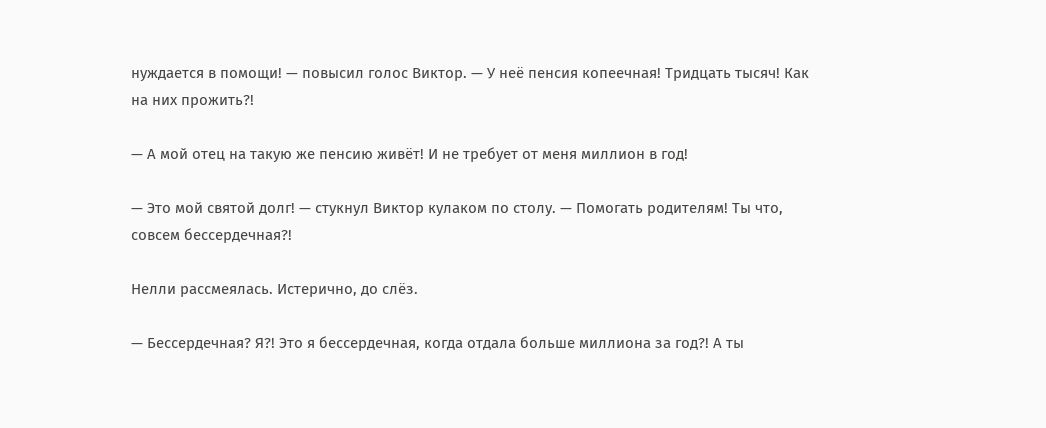нуждается в помощи! — повысил голос Виктор. — У неё пенсия копеечная! Тридцать тысяч! Как на них прожить?!

— А мой отец на такую же пенсию живёт! И не требует от меня миллион в год!

— Это мой святой долг! — стукнул Виктор кулаком по столу. — Помогать родителям! Ты что, совсем бессердечная?!

Нелли рассмеялась. Истерично, до слёз.

— Бессердечная? Я?! Это я бессердечная, когда отдала больше миллиона за год?! А ты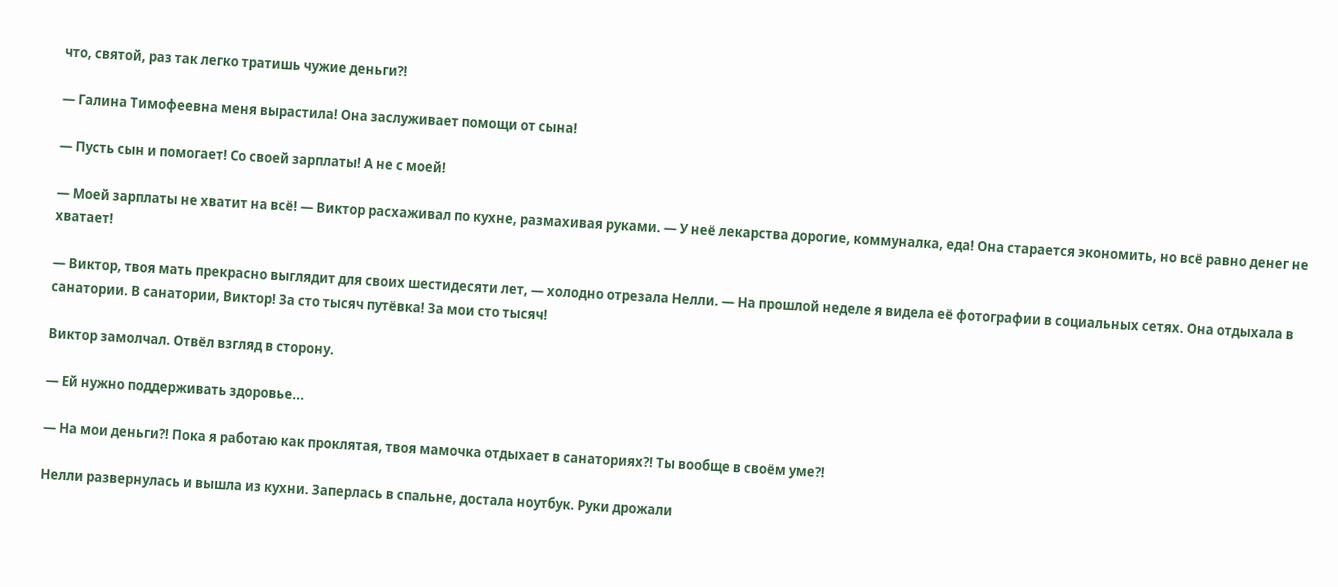что, святой, раз так легко тратишь чужие деньги?!

— Галина Тимофеевна меня вырастила! Она заслуживает помощи от сына!

— Пусть сын и помогает! Со своей зарплаты! А не с моей!

— Моей зарплаты не хватит на всё! — Виктор расхаживал по кухне, размахивая руками. — У неё лекарства дорогие, коммуналка, еда! Она старается экономить, но всё равно денег не хватает!

— Виктор, твоя мать прекрасно выглядит для своих шестидесяти лет, — холодно отрезала Нелли. — На прошлой неделе я видела её фотографии в социальных сетях. Она отдыхала в санатории. В санатории, Виктор! За сто тысяч путёвка! За мои сто тысяч!

Виктор замолчал. Отвёл взгляд в сторону.

— Ей нужно поддерживать здоровье...

— На мои деньги?! Пока я работаю как проклятая, твоя мамочка отдыхает в санаториях?! Ты вообще в своём уме?!

Нелли развернулась и вышла из кухни. Заперлась в спальне, достала ноутбук. Руки дрожали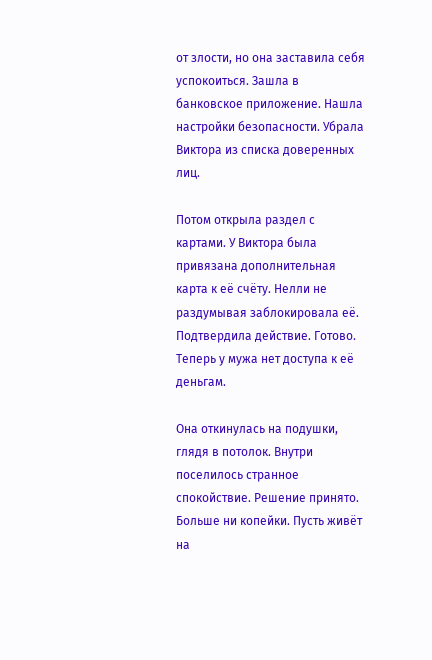от злости, но она заставила себя успокоиться. Зашла в банковское приложение. Нашла настройки безопасности. Убрала Виктора из списка доверенных лиц.

Потом открыла раздел с картами. У Виктора была привязана дополнительная карта к её счёту. Нелли не раздумывая заблокировала её. Подтвердила действие. Готово. Теперь у мужа нет доступа к её деньгам.

Она откинулась на подушки, глядя в потолок. Внутри поселилось странное спокойствие. Решение принято. Больше ни копейки. Пусть живёт на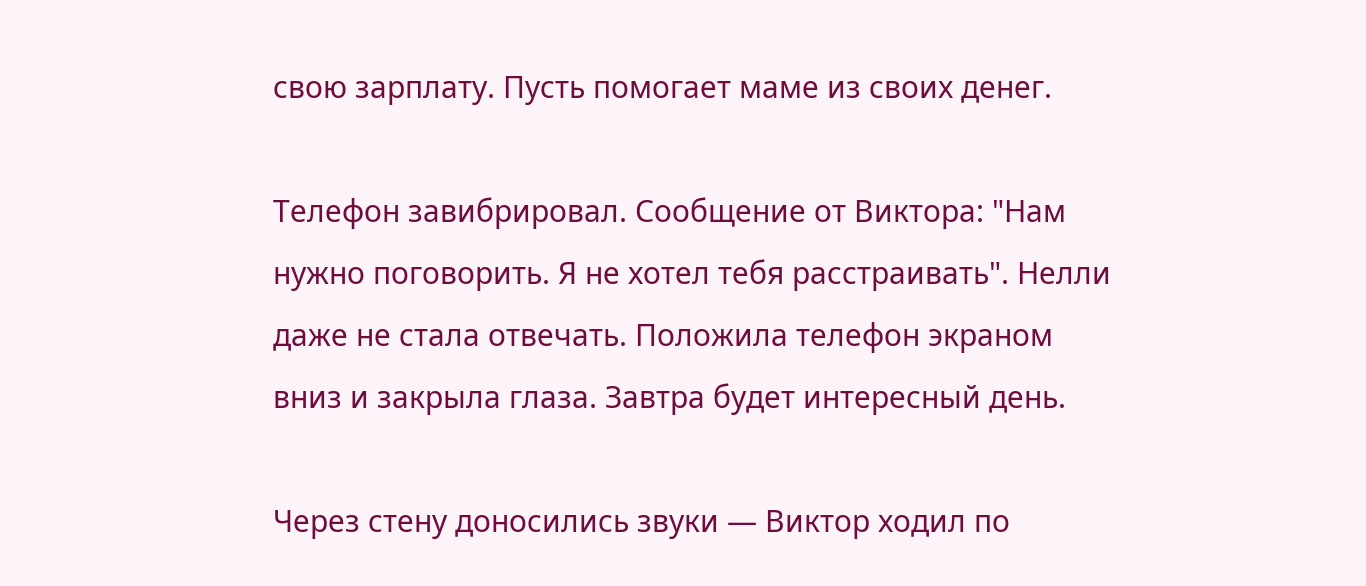свою зарплату. Пусть помогает маме из своих денег.

Телефон завибрировал. Сообщение от Виктора: "Нам нужно поговорить. Я не хотел тебя расстраивать". Нелли даже не стала отвечать. Положила телефон экраном вниз и закрыла глаза. Завтра будет интересный день.

Через стену доносились звуки — Виктор ходил по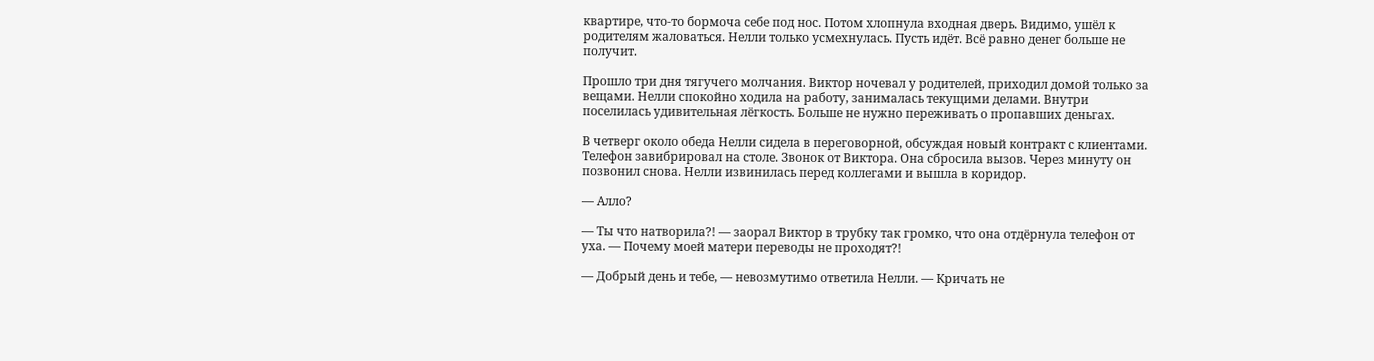квартире, что-то бормоча себе под нос. Потом хлопнула входная дверь. Видимо, ушёл к родителям жаловаться. Нелли только усмехнулась. Пусть идёт. Всё равно денег больше не получит.

Прошло три дня тягучего молчания. Виктор ночевал у родителей, приходил домой только за вещами. Нелли спокойно ходила на работу, занималась текущими делами. Внутри поселилась удивительная лёгкость. Больше не нужно переживать о пропавших деньгах.

В четверг около обеда Нелли сидела в переговорной, обсуждая новый контракт с клиентами. Телефон завибрировал на столе. Звонок от Виктора. Она сбросила вызов. Через минуту он позвонил снова. Нелли извинилась перед коллегами и вышла в коридор.

— Алло?

— Ты что натворила?! — заорал Виктор в трубку так громко, что она отдёрнула телефон от уха. — Почему моей матери переводы не проходят?!

— Добрый день и тебе, — невозмутимо ответила Нелли. — Кричать не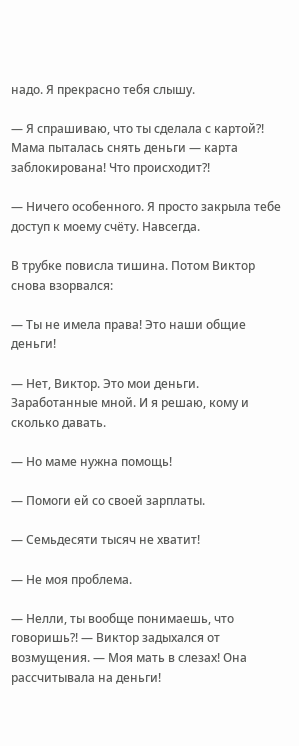надо. Я прекрасно тебя слышу.

— Я спрашиваю, что ты сделала с картой?! Мама пыталась снять деньги — карта заблокирована! Что происходит?!

— Ничего особенного. Я просто закрыла тебе доступ к моему счёту. Навсегда.

В трубке повисла тишина. Потом Виктор снова взорвался:

— Ты не имела права! Это наши общие деньги!

— Нет, Виктор. Это мои деньги. Заработанные мной. И я решаю, кому и сколько давать.

— Но маме нужна помощь!

— Помоги ей со своей зарплаты.

— Семьдесяти тысяч не хватит!

— Не моя проблема.

— Нелли, ты вообще понимаешь, что говоришь?! — Виктор задыхался от возмущения. — Моя мать в слезах! Она рассчитывала на деньги!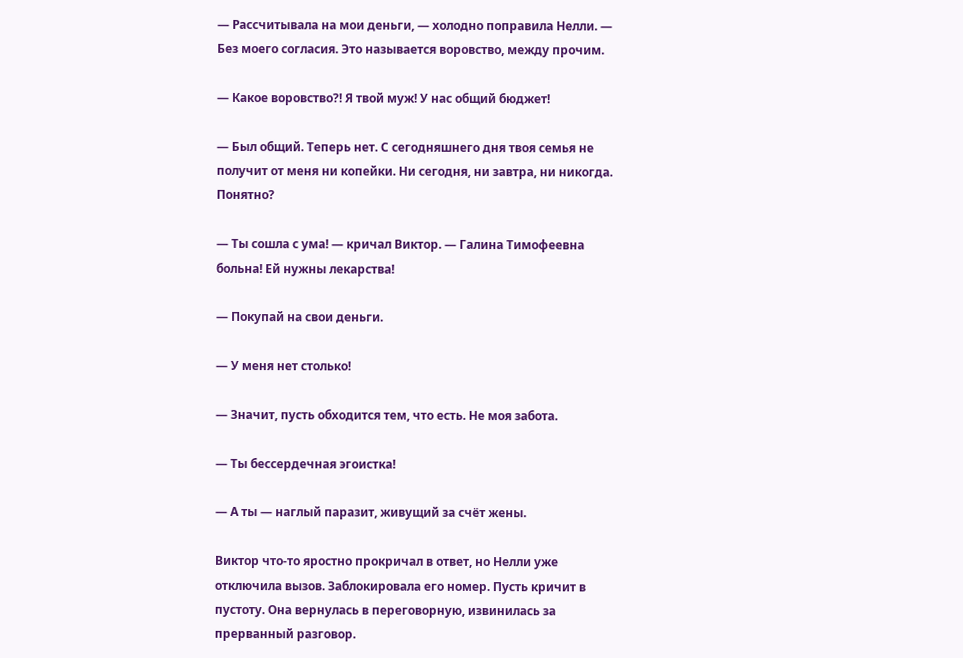— Рассчитывала на мои деньги, — холодно поправила Нелли. — Без моего согласия. Это называется воровство, между прочим.

— Какое воровство?! Я твой муж! У нас общий бюджет!

— Был общий. Теперь нет. С сегодняшнего дня твоя семья не получит от меня ни копейки. Ни сегодня, ни завтра, ни никогда. Понятно?

— Ты сошла с ума! — кричал Виктор. — Галина Тимофеевна больна! Ей нужны лекарства!

— Покупай на свои деньги.

— У меня нет столько!

— Значит, пусть обходится тем, что есть. Не моя забота.

— Ты бессердечная эгоистка!

— А ты — наглый паразит, живущий за счёт жены.

Виктор что-то яростно прокричал в ответ, но Нелли уже отключила вызов. Заблокировала его номер. Пусть кричит в пустоту. Она вернулась в переговорную, извинилась за прерванный разговор.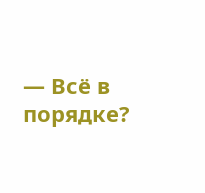— Всё в порядке?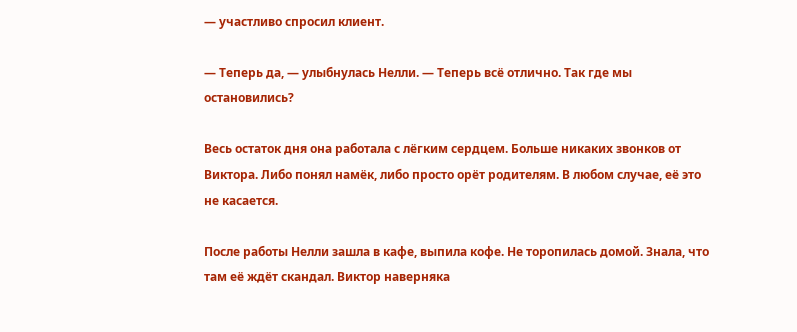— участливо спросил клиент.

— Теперь да, — улыбнулась Нелли. — Теперь всё отлично. Так где мы остановились?

Весь остаток дня она работала с лёгким сердцем. Больше никаких звонков от Виктора. Либо понял намёк, либо просто орёт родителям. В любом случае, её это не касается.

После работы Нелли зашла в кафе, выпила кофе. Не торопилась домой. Знала, что там её ждёт скандал. Виктор наверняка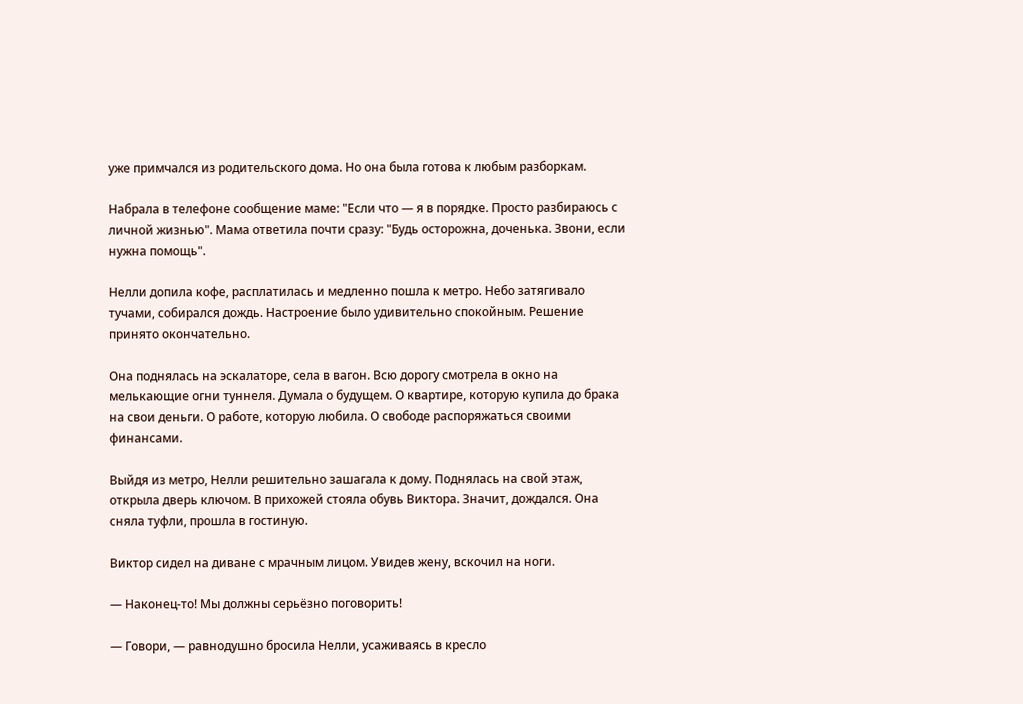уже примчался из родительского дома. Но она была готова к любым разборкам.

Набрала в телефоне сообщение маме: "Если что — я в порядке. Просто разбираюсь с личной жизнью". Мама ответила почти сразу: "Будь осторожна, доченька. Звони, если нужна помощь".

Нелли допила кофе, расплатилась и медленно пошла к метро. Небо затягивало тучами, собирался дождь. Настроение было удивительно спокойным. Решение принято окончательно.

Она поднялась на эскалаторе, села в вагон. Всю дорогу смотрела в окно на мелькающие огни туннеля. Думала о будущем. О квартире, которую купила до брака на свои деньги. О работе, которую любила. О свободе распоряжаться своими финансами.

Выйдя из метро, Нелли решительно зашагала к дому. Поднялась на свой этаж, открыла дверь ключом. В прихожей стояла обувь Виктора. Значит, дождался. Она сняла туфли, прошла в гостиную.

Виктор сидел на диване с мрачным лицом. Увидев жену, вскочил на ноги.

— Наконец-то! Мы должны серьёзно поговорить!

— Говори, — равнодушно бросила Нелли, усаживаясь в кресло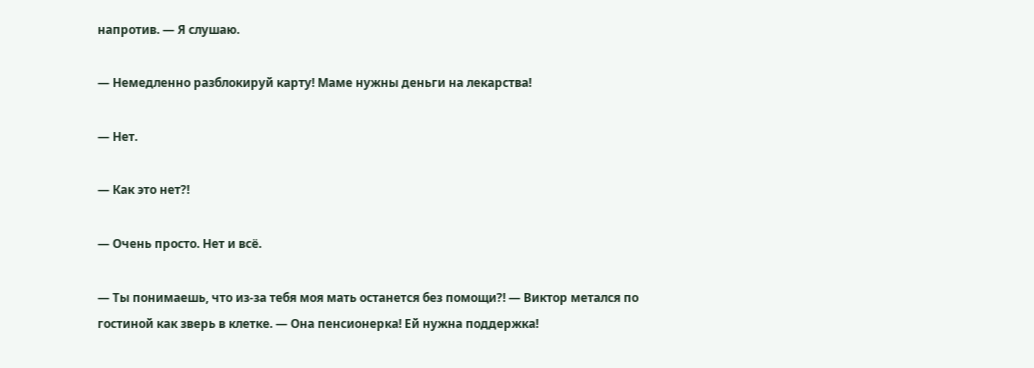напротив. — Я слушаю.

— Немедленно разблокируй карту! Маме нужны деньги на лекарства!

— Нет.

— Как это нет?!

— Очень просто. Нет и всё.

— Ты понимаешь, что из-за тебя моя мать останется без помощи?! — Виктор метался по гостиной как зверь в клетке. — Она пенсионерка! Ей нужна поддержка!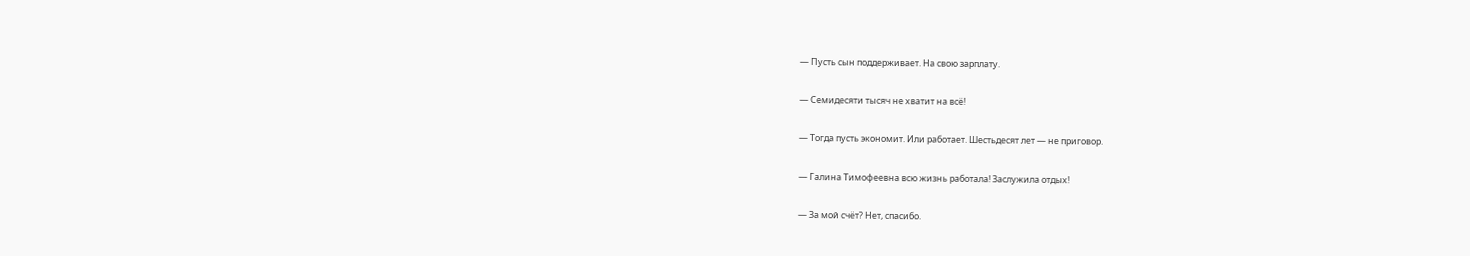— Пусть сын поддерживает. На свою зарплату.

— Семидесяти тысяч не хватит на всё!

— Тогда пусть экономит. Или работает. Шестьдесят лет — не приговор.

— Галина Тимофеевна всю жизнь работала! Заслужила отдых!

— За мой счёт? Нет, спасибо.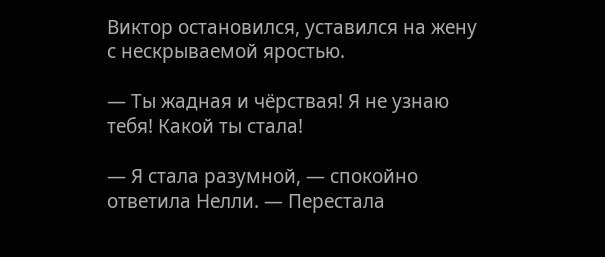Виктор остановился, уставился на жену с нескрываемой яростью.

— Ты жадная и чёрствая! Я не узнаю тебя! Какой ты стала!

— Я стала разумной, — спокойно ответила Нелли. — Перестала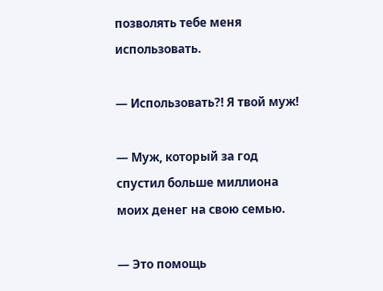позволять тебе меня использовать.

— Использовать?! Я твой муж!

— Муж, который за год спустил больше миллиона моих денег на свою семью.

— Это помощь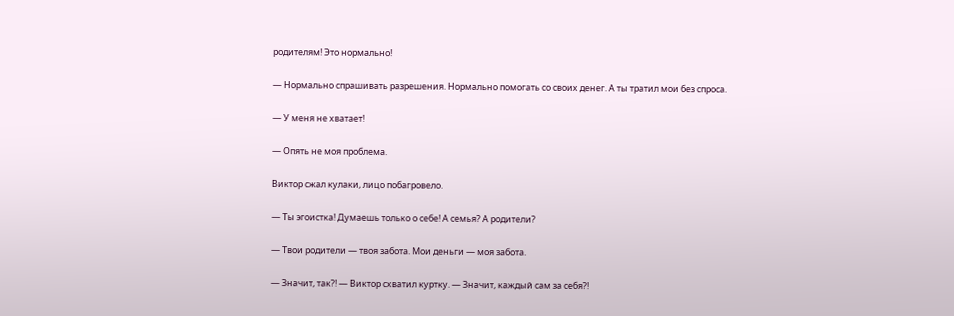родителям! Это нормально!

— Нормально спрашивать разрешения. Нормально помогать со своих денег. А ты тратил мои без спроса.

— У меня не хватает!

— Опять не моя проблема.

Виктор сжал кулаки, лицо побагровело.

— Ты эгоистка! Думаешь только о себе! А семья? А родители?

— Твои родители — твоя забота. Мои деньги — моя забота.

— Значит, так?! — Виктор схватил куртку. — Значит, каждый сам за себя?!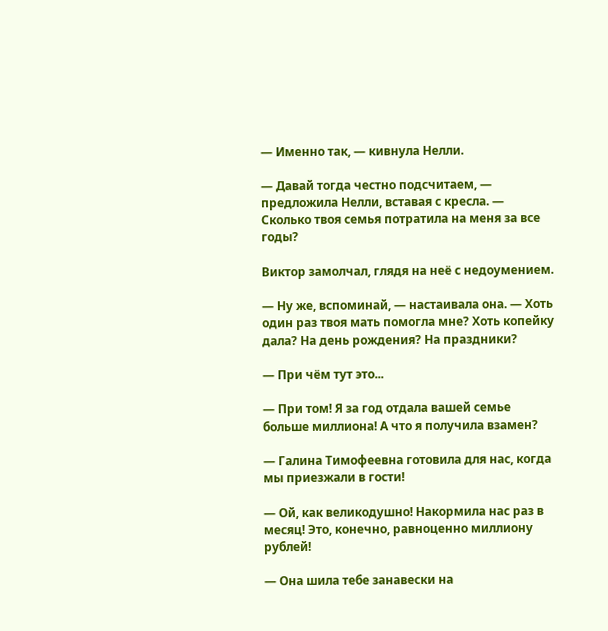— Именно так, — кивнула Нелли.

— Давай тогда честно подсчитаем, — предложила Нелли, вставая с кресла. — Сколько твоя семья потратила на меня за все годы?

Виктор замолчал, глядя на неё с недоумением.

— Ну же, вспоминай, — настаивала она. — Хоть один раз твоя мать помогла мне? Хоть копейку дала? На день рождения? На праздники?

— При чём тут это...

— При том! Я за год отдала вашей семье больше миллиона! А что я получила взамен?

— Галина Тимофеевна готовила для нас, когда мы приезжали в гости!

— Ой, как великодушно! Накормила нас раз в месяц! Это, конечно, равноценно миллиону рублей!

— Она шила тебе занавески на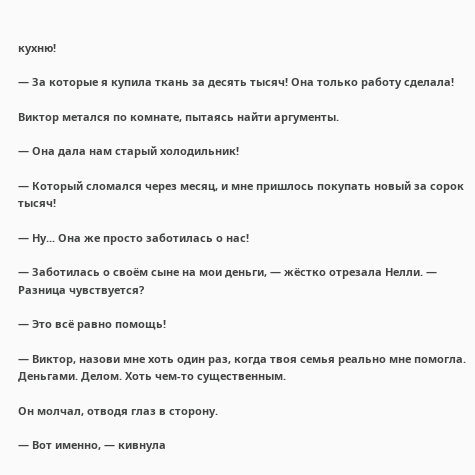кухню!

— За которые я купила ткань за десять тысяч! Она только работу сделала!

Виктор метался по комнате, пытаясь найти аргументы.

— Она дала нам старый холодильник!

— Который сломался через месяц, и мне пришлось покупать новый за сорок тысяч!

— Ну... Она же просто заботилась о нас!

— Заботилась о своём сыне на мои деньги, — жёстко отрезала Нелли. — Разница чувствуется?

— Это всё равно помощь!

— Виктор, назови мне хоть один раз, когда твоя семья реально мне помогла. Деньгами. Делом. Хоть чем-то существенным.

Он молчал, отводя глаз в сторону.

— Вот именно, — кивнула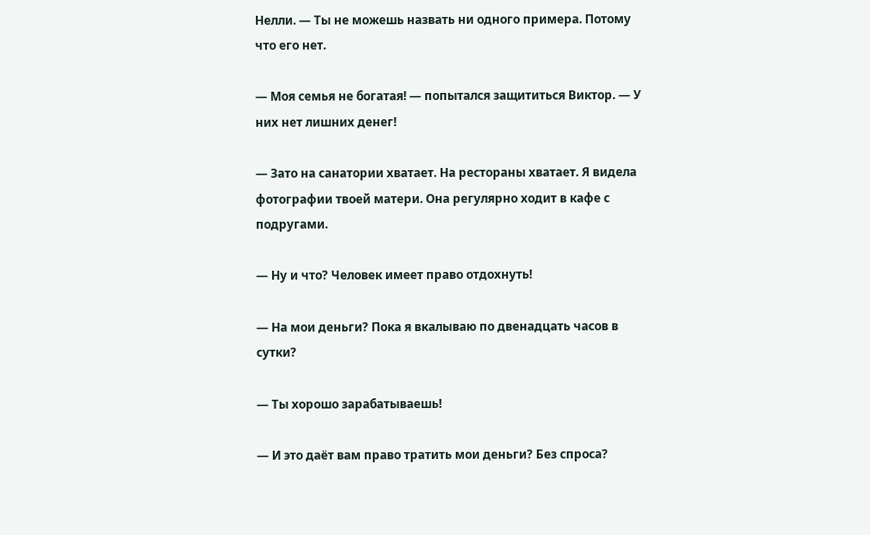Нелли. — Ты не можешь назвать ни одного примера. Потому что его нет.

— Моя семья не богатая! — попытался защититься Виктор. — У них нет лишних денег!

— Зато на санатории хватает. На рестораны хватает. Я видела фотографии твоей матери. Она регулярно ходит в кафе с подругами.

— Ну и что? Человек имеет право отдохнуть!

— На мои деньги? Пока я вкалываю по двенадцать часов в сутки?

— Ты хорошо зарабатываешь!

— И это даёт вам право тратить мои деньги? Без спроса?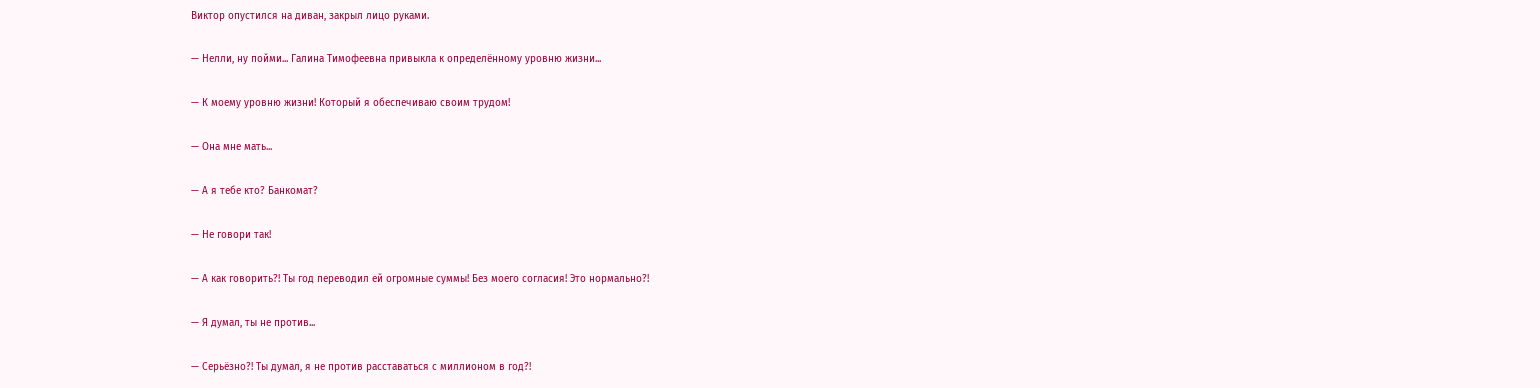Виктор опустился на диван, закрыл лицо руками.

— Нелли, ну пойми... Галина Тимофеевна привыкла к определённому уровню жизни...

— К моему уровню жизни! Который я обеспечиваю своим трудом!

— Она мне мать...

— А я тебе кто? Банкомат?

— Не говори так!

— А как говорить?! Ты год переводил ей огромные суммы! Без моего согласия! Это нормально?!

— Я думал, ты не против...

— Серьёзно?! Ты думал, я не против расставаться с миллионом в год?!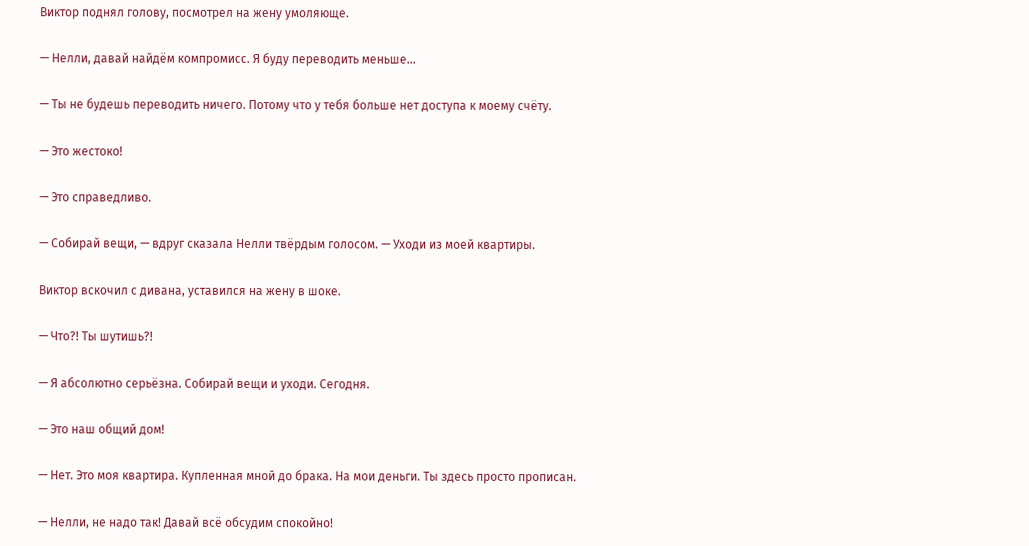Виктор поднял голову, посмотрел на жену умоляюще.

— Нелли, давай найдём компромисс. Я буду переводить меньше...

— Ты не будешь переводить ничего. Потому что у тебя больше нет доступа к моему счёту.

— Это жестоко!

— Это справедливо.

— Собирай вещи, — вдруг сказала Нелли твёрдым голосом. — Уходи из моей квартиры.

Виктор вскочил с дивана, уставился на жену в шоке.

— Что?! Ты шутишь?!

— Я абсолютно серьёзна. Собирай вещи и уходи. Сегодня.

— Это наш общий дом!

— Нет. Это моя квартира. Купленная мной до брака. На мои деньги. Ты здесь просто прописан.

— Нелли, не надо так! Давай всё обсудим спокойно!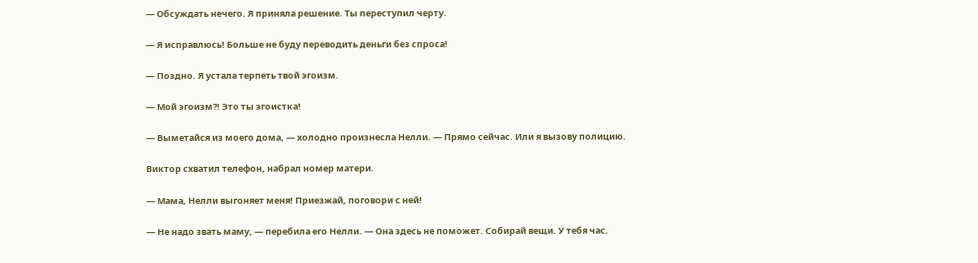— Обсуждать нечего. Я приняла решение. Ты переступил черту.

— Я исправлюсь! Больше не буду переводить деньги без спроса!

— Поздно. Я устала терпеть твой эгоизм.

— Мой эгоизм?! Это ты эгоистка!

— Выметайся из моего дома, — холодно произнесла Нелли. — Прямо сейчас. Или я вызову полицию.

Виктор схватил телефон, набрал номер матери.

— Мама, Нелли выгоняет меня! Приезжай, поговори с ней!

— Не надо звать маму, — перебила его Нелли. — Она здесь не поможет. Собирай вещи. У тебя час.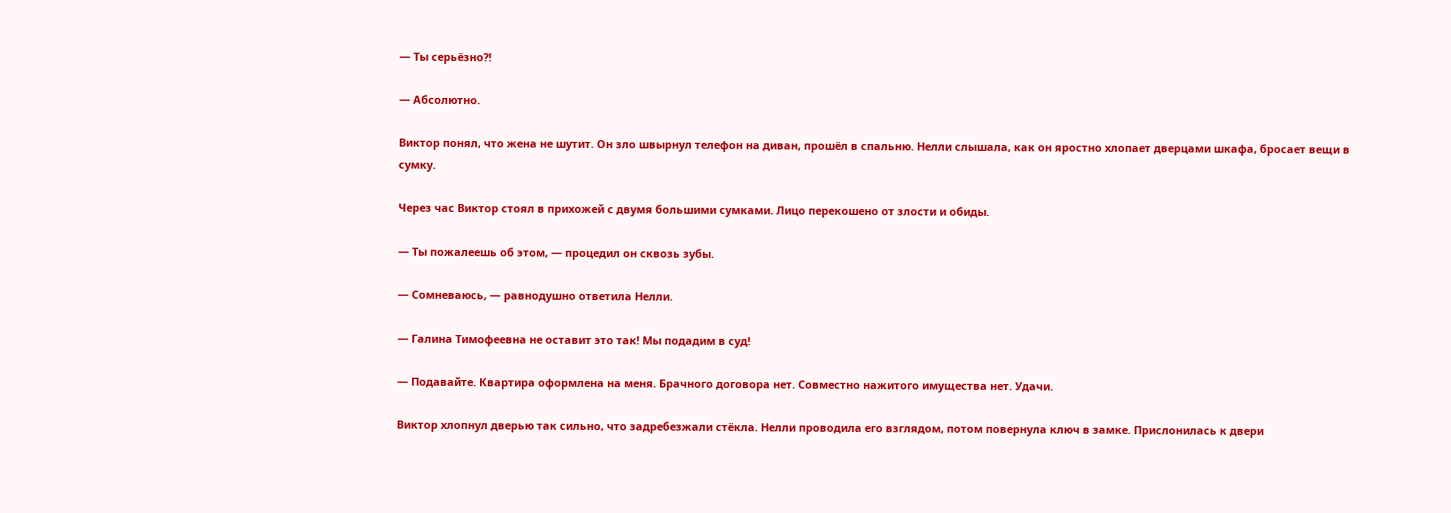— Ты серьёзно?!

— Абсолютно.

Виктор понял, что жена не шутит. Он зло швырнул телефон на диван, прошёл в спальню. Нелли слышала, как он яростно хлопает дверцами шкафа, бросает вещи в сумку.

Через час Виктор стоял в прихожей с двумя большими сумками. Лицо перекошено от злости и обиды.

— Ты пожалеешь об этом, — процедил он сквозь зубы.

— Сомневаюсь, — равнодушно ответила Нелли.

— Галина Тимофеевна не оставит это так! Мы подадим в суд!

— Подавайте. Квартира оформлена на меня. Брачного договора нет. Совместно нажитого имущества нет. Удачи.

Виктор хлопнул дверью так сильно, что задребезжали стёкла. Нелли проводила его взглядом, потом повернула ключ в замке. Прислонилась к двери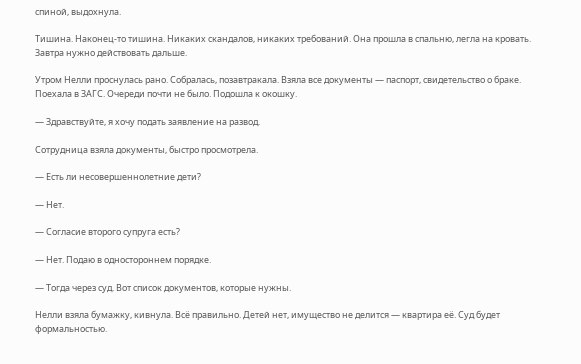спиной, выдохнула.

Тишина. Наконец-то тишина. Никаких скандалов, никаких требований. Она прошла в спальню, легла на кровать. Завтра нужно действовать дальше.

Утром Нелли проснулась рано. Собралась, позавтракала. Взяла все документы — паспорт, свидетельство о браке. Поехала в ЗАГС. Очереди почти не было. Подошла к окошку.

— Здравствуйте, я хочу подать заявление на развод.

Сотрудница взяла документы, быстро просмотрела.

— Есть ли несовершеннолетние дети?

— Нет.

— Согласие второго супруга есть?

— Нет. Подаю в одностороннем порядке.

— Тогда через суд. Вот список документов, которые нужны.

Нелли взяла бумажку, кивнула. Всё правильно. Детей нет, имущество не делится — квартира её. Суд будет формальностью.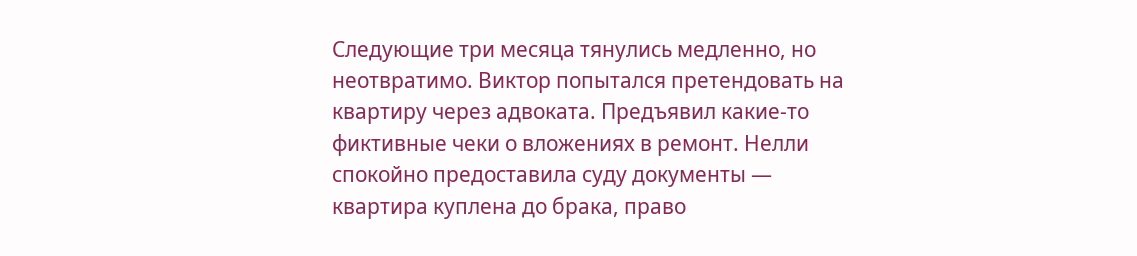Следующие три месяца тянулись медленно, но неотвратимо. Виктор попытался претендовать на квартиру через адвоката. Предъявил какие-то фиктивные чеки о вложениях в ремонт. Нелли спокойно предоставила суду документы — квартира куплена до брака, право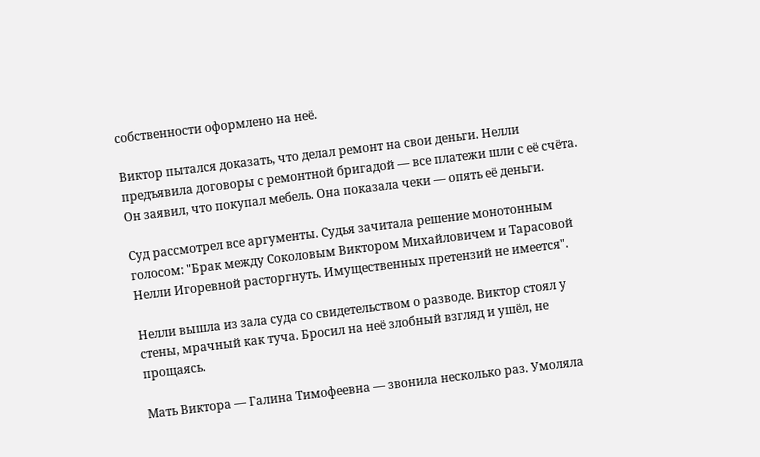собственности оформлено на неё.

Виктор пытался доказать, что делал ремонт на свои деньги. Нелли предъявила договоры с ремонтной бригадой — все платежи шли с её счёта. Он заявил, что покупал мебель. Она показала чеки — опять её деньги.

Суд рассмотрел все аргументы. Судья зачитала решение монотонным голосом: "Брак между Соколовым Виктором Михайловичем и Тарасовой Нелли Игоревной расторгнуть. Имущественных претензий не имеется".

Нелли вышла из зала суда со свидетельством о разводе. Виктор стоял у стены, мрачный как туча. Бросил на неё злобный взгляд и ушёл, не прощаясь.

Мать Виктора — Галина Тимофеевна — звонила несколько раз. Умоляла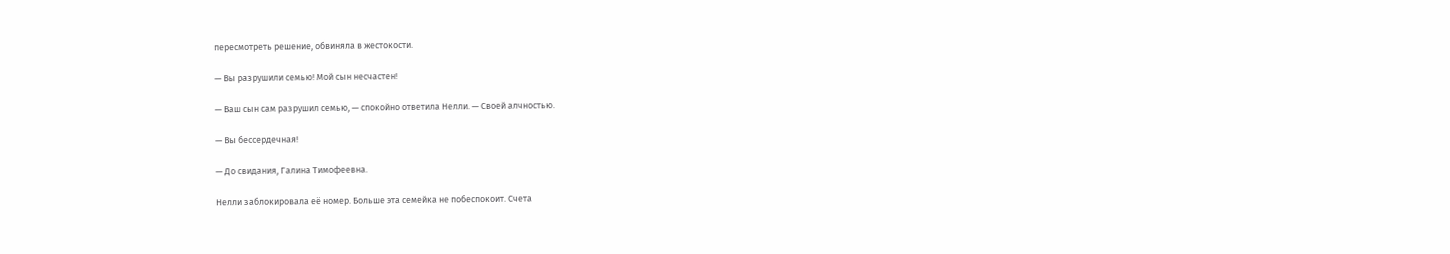пересмотреть решение, обвиняла в жестокости.

— Вы разрушили семью! Мой сын несчастен!

— Ваш сын сам разрушил семью, — спокойно ответила Нелли. — Своей алчностью.

— Вы бессердечная!

— До свидания, Галина Тимофеевна.

Нелли заблокировала её номер. Больше эта семейка не побеспокоит. Счета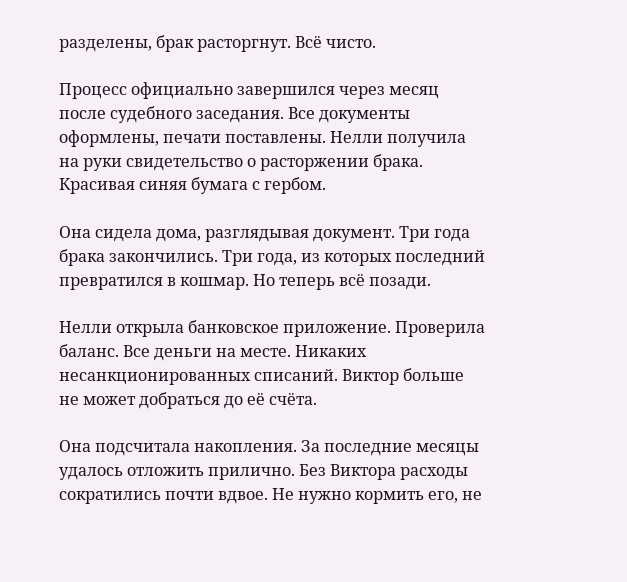разделены, брак расторгнут. Всё чисто.

Процесс официально завершился через месяц после судебного заседания. Все документы оформлены, печати поставлены. Нелли получила на руки свидетельство о расторжении брака. Красивая синяя бумага с гербом.

Она сидела дома, разглядывая документ. Три года брака закончились. Три года, из которых последний превратился в кошмар. Но теперь всё позади.

Нелли открыла банковское приложение. Проверила баланс. Все деньги на месте. Никаких несанкционированных списаний. Виктор больше не может добраться до её счёта.

Она подсчитала накопления. За последние месяцы удалось отложить прилично. Без Виктора расходы сократились почти вдвое. Не нужно кормить его, не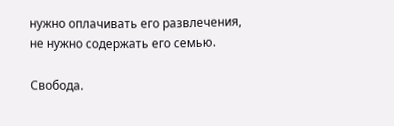нужно оплачивать его развлечения, не нужно содержать его семью.

Свобода.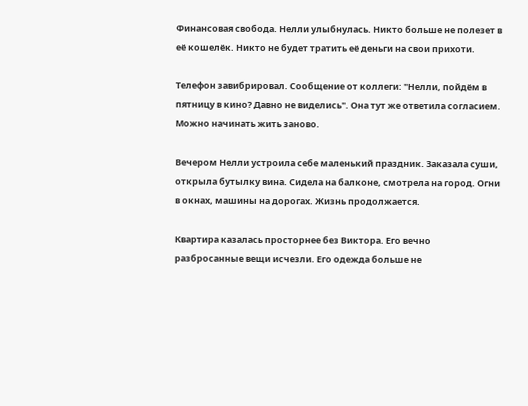Финансовая свобода. Нелли улыбнулась. Никто больше не полезет в её кошелёк. Никто не будет тратить её деньги на свои прихоти.

Телефон завибрировал. Сообщение от коллеги: "Нелли, пойдём в пятницу в кино? Давно не виделись". Она тут же ответила согласием. Можно начинать жить заново.

Вечером Нелли устроила себе маленький праздник. Заказала суши, открыла бутылку вина. Сидела на балконе, смотрела на город. Огни в окнах, машины на дорогах. Жизнь продолжается.

Квартира казалась просторнее без Виктора. Его вечно разбросанные вещи исчезли. Его одежда больше не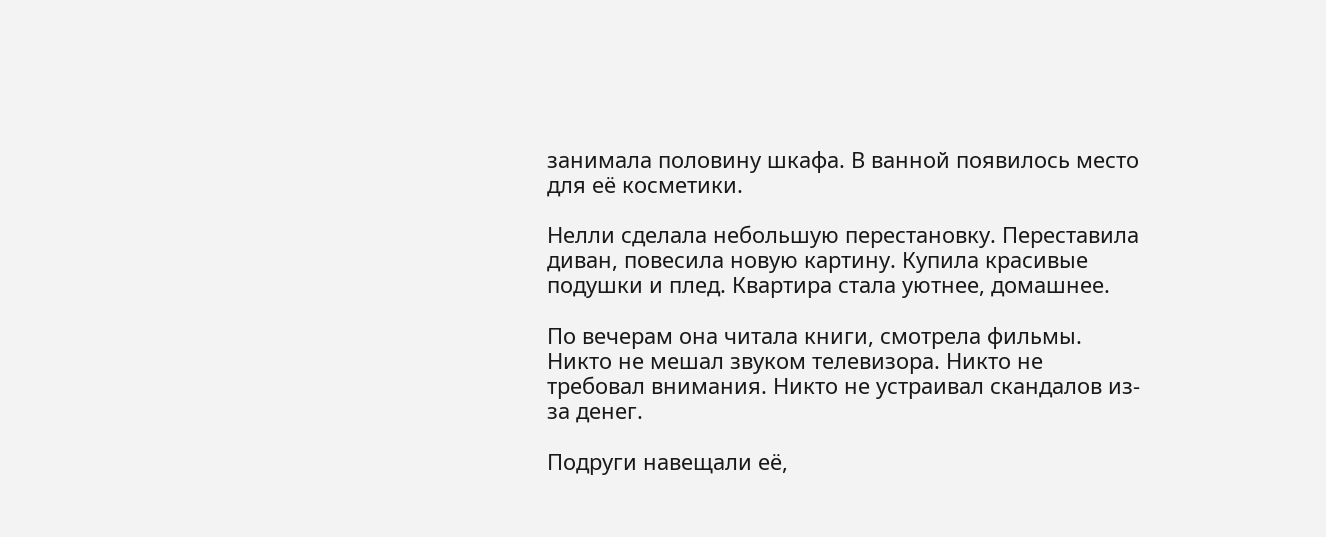занимала половину шкафа. В ванной появилось место для её косметики.

Нелли сделала небольшую перестановку. Переставила диван, повесила новую картину. Купила красивые подушки и плед. Квартира стала уютнее, домашнее.

По вечерам она читала книги, смотрела фильмы. Никто не мешал звуком телевизора. Никто не требовал внимания. Никто не устраивал скандалов из-за денег.

Подруги навещали её,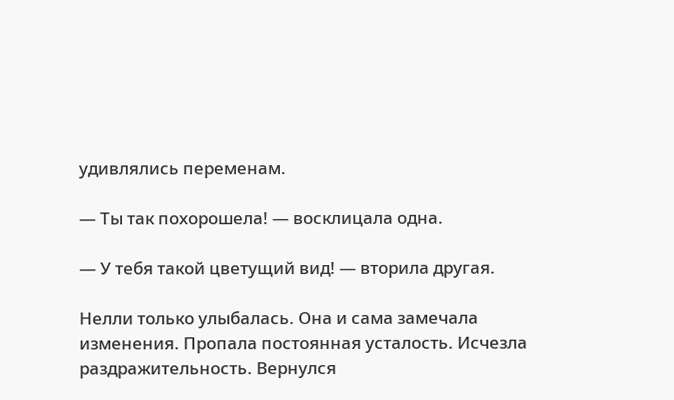удивлялись переменам.

— Ты так похорошела! — восклицала одна.

— У тебя такой цветущий вид! — вторила другая.

Нелли только улыбалась. Она и сама замечала изменения. Пропала постоянная усталость. Исчезла раздражительность. Вернулся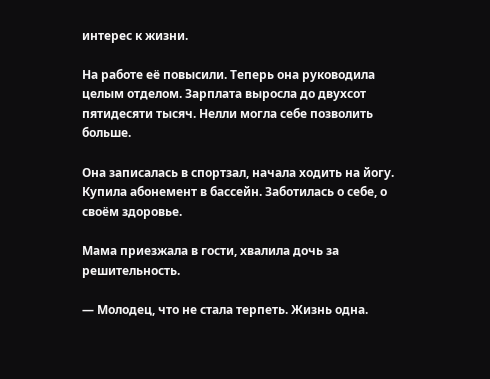интерес к жизни.

На работе её повысили. Теперь она руководила целым отделом. Зарплата выросла до двухсот пятидесяти тысяч. Нелли могла себе позволить больше.

Она записалась в спортзал, начала ходить на йогу. Купила абонемент в бассейн. Заботилась о себе, о своём здоровье.

Мама приезжала в гости, хвалила дочь за решительность.

— Молодец, что не стала терпеть. Жизнь одна.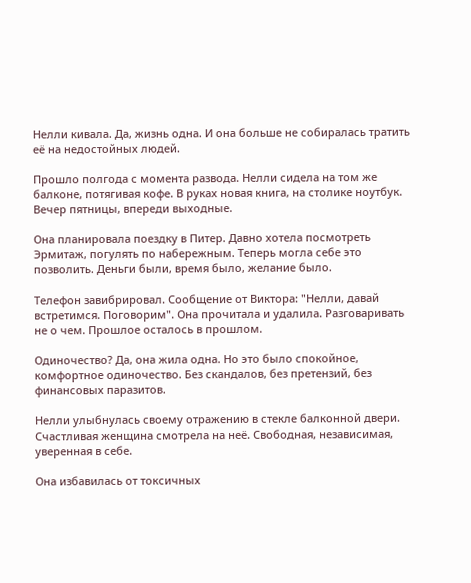Нелли кивала. Да, жизнь одна. И она больше не собиралась тратить её на недостойных людей.

Прошло полгода с момента развода. Нелли сидела на том же балконе, потягивая кофе. В руках новая книга, на столике ноутбук. Вечер пятницы, впереди выходные.

Она планировала поездку в Питер. Давно хотела посмотреть Эрмитаж, погулять по набережным. Теперь могла себе это позволить. Деньги были, время было, желание было.

Телефон завибрировал. Сообщение от Виктора: "Нелли, давай встретимся. Поговорим". Она прочитала и удалила. Разговаривать не о чем. Прошлое осталось в прошлом.

Одиночество? Да, она жила одна. Но это было спокойное, комфортное одиночество. Без скандалов, без претензий, без финансовых паразитов.

Нелли улыбнулась своему отражению в стекле балконной двери. Счастливая женщина смотрела на неё. Свободная, независимая, уверенная в себе.

Она избавилась от токсичных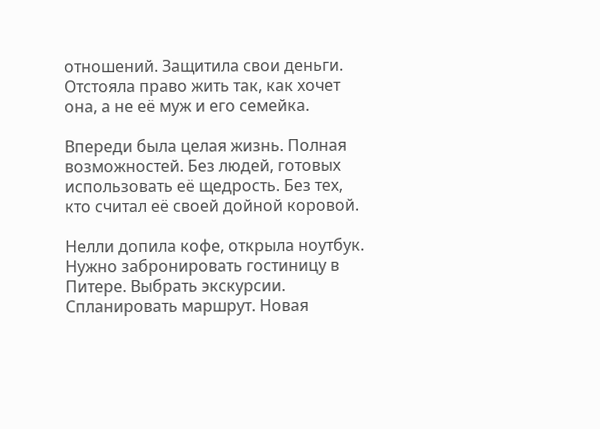отношений. Защитила свои деньги. Отстояла право жить так, как хочет она, а не её муж и его семейка.

Впереди была целая жизнь. Полная возможностей. Без людей, готовых использовать её щедрость. Без тех, кто считал её своей дойной коровой.

Нелли допила кофе, открыла ноутбук. Нужно забронировать гостиницу в Питере. Выбрать экскурсии. Спланировать маршрут. Новая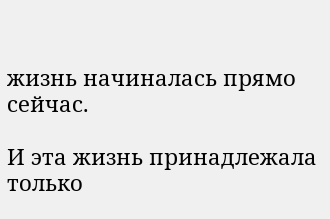жизнь начиналась прямо сейчас.

И эта жизнь принадлежала только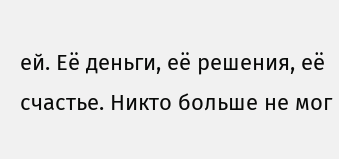ей. Её деньги, её решения, её счастье. Никто больше не мог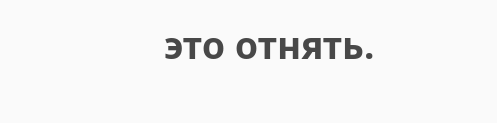это отнять.